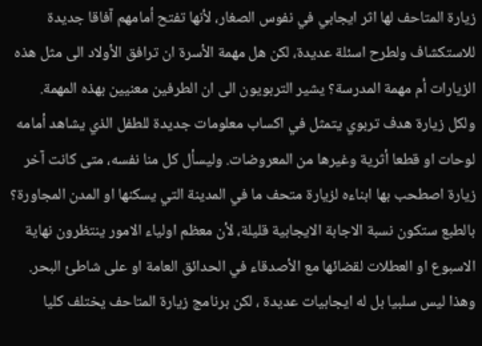زيارة المتاحف لها اثر ايجابي في نفوس الصغار، لأنها تفتح أمامهم آفاقا جديدة للاستكشاف ولطرح اسئلة عديدة، لكن هل مهمة الأسرة ان ترافق الأولاد الى مثل هذه الزيارات أم مهمة المدرسة؟ يشير التربويون الى ان الطرفين معنيين بهذه المهمة.
ولكل زيارة هدف تربوي يتمثل في اكساب معلومات جديدة للطفل الذي يشاهد أمامه لوحات او قطعا أثرية وغيرها من المعروضات. وليسأل كل منا نفسه، متى كانت آخر زيارة اصطحب بها ابناءه لزيارة متحف ما في المدينة التي يسكنها او المدن المجاورة؟ بالطبع ستكون نسبة الاجابة الايجابية قليلة، لأن معظم اولياء الامور ينتظرون نهاية الاسبوع او العطلات لقضائها مع الأصدقاء في الحدائق العامة او على شاطئ البحر.
وهذا ليس سلبيا بل له ايجابيات عديدة ، لكن برنامج زيارة المتاحف يختلف كليا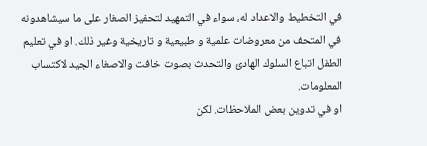في التخطيط والاعداد له، سواء في التمهيد لتحفيز الصغار على ما سيشاهدونه في المتحف من معروضات علمية و طبيعية و تاريخية وغير ذلك. او في تعليم الطفل اتباع السلوك الهادئ والتحدث بصوت خافت والاصغاء الجيد لاكتساب المعلومات.
او في تدوين بعض الملاحظات. لكن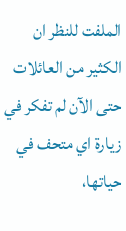الملفت للنظر ان الكثير من العائلات حتى الآن لم تفكر في زيارة اي متحف في حياتها،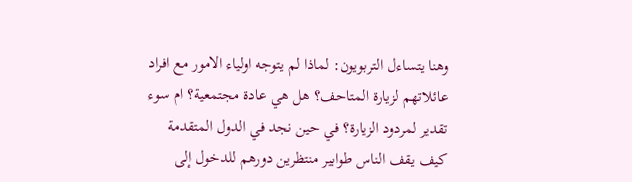وهنا يتساءل التربويون: لماذا لم يتوجه اولياء الامور مع افراد عائلاتهم لزيارة المتاحف؟ هل هي عادة مجتمعية؟ ام سوء تقدير لمردود الزيارة؟ في حين نجد في الدول المتقدمة كيف يقف الناس طوابير منتظرين دورهم للدخول إلى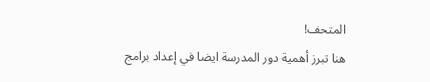المتحف!
هنا تبرز أهمية دور المدرسة ايضا في إعداد برامج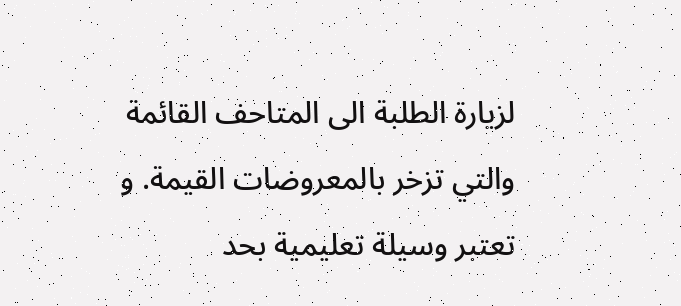لزيارة الطلبة الى المتاحف القائمة والتي تزخر بالمعروضات القيمة. و تعتبر وسيلة تعليمية بحد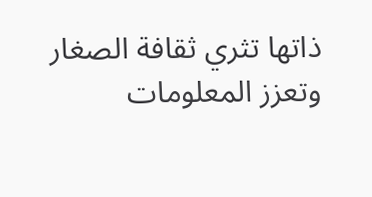ذاتها تثري ثقافة الصغار وتعزز المعلومات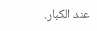عند الكبار.